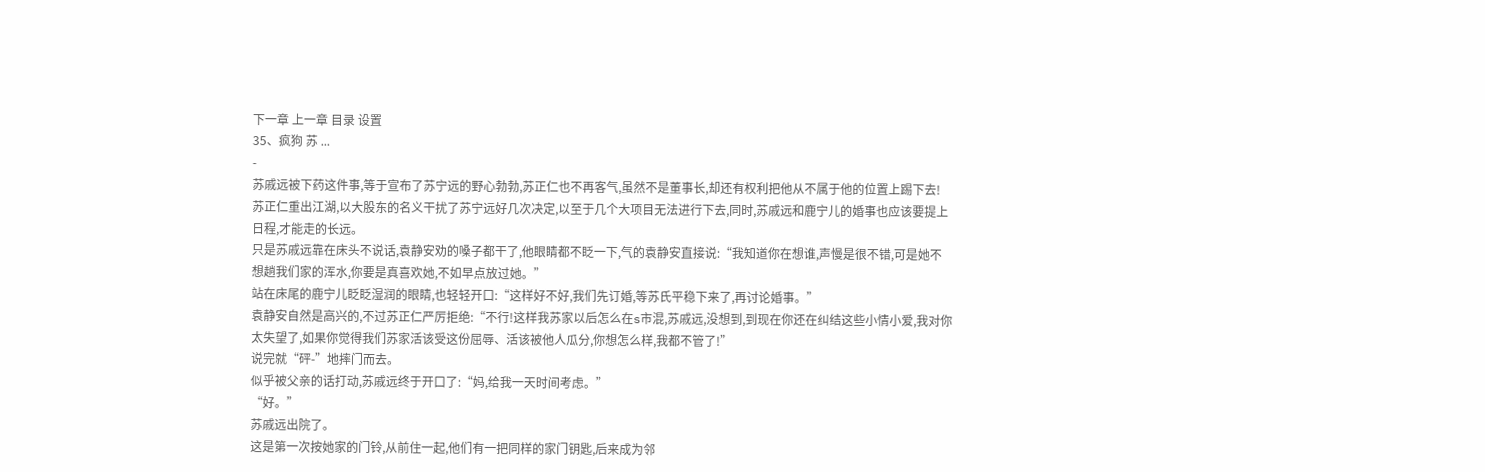下一章 上一章 目录 设置
35、疯狗 苏 ...
-
苏戚远被下药这件事,等于宣布了苏宁远的野心勃勃,苏正仁也不再客气,虽然不是董事长,却还有权利把他从不属于他的位置上踢下去!
苏正仁重出江湖,以大股东的名义干扰了苏宁远好几次决定,以至于几个大项目无法进行下去,同时,苏戚远和鹿宁儿的婚事也应该要提上日程,才能走的长远。
只是苏戚远靠在床头不说话,袁静安劝的嗓子都干了,他眼睛都不眨一下,气的袁静安直接说:“我知道你在想谁,声慢是很不错,可是她不想趟我们家的浑水,你要是真喜欢她,不如早点放过她。”
站在床尾的鹿宁儿眨眨湿润的眼睛,也轻轻开口:“这样好不好,我们先订婚,等苏氏平稳下来了,再讨论婚事。”
袁静安自然是高兴的,不过苏正仁严厉拒绝:“不行!这样我苏家以后怎么在s市混,苏戚远,没想到,到现在你还在纠结这些小情小爱,我对你太失望了,如果你觉得我们苏家活该受这份屈辱、活该被他人瓜分,你想怎么样,我都不管了!”
说完就“砰-”地摔门而去。
似乎被父亲的话打动,苏戚远终于开口了:“妈,给我一天时间考虑。”
“好。”
苏戚远出院了。
这是第一次按她家的门铃,从前住一起,他们有一把同样的家门钥匙,后来成为邻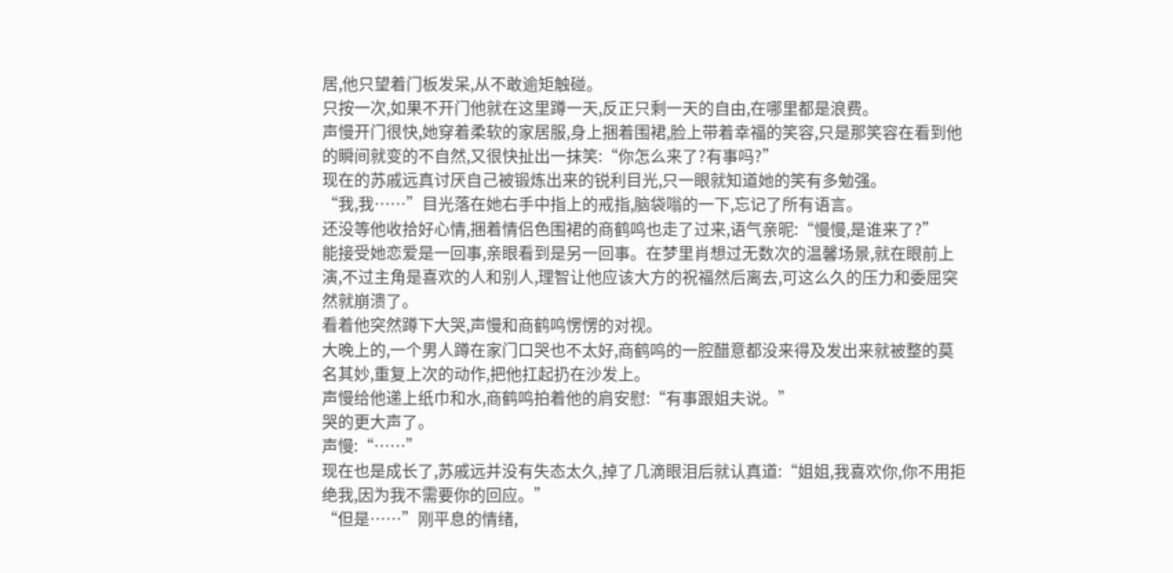居,他只望着门板发呆,从不敢逾矩触碰。
只按一次,如果不开门他就在这里蹲一天,反正只剩一天的自由,在哪里都是浪费。
声慢开门很快,她穿着柔软的家居服,身上捆着围裙,脸上带着幸福的笑容,只是那笑容在看到他的瞬间就变的不自然,又很快扯出一抹笑:“你怎么来了?有事吗?”
现在的苏戚远真讨厌自己被锻炼出来的锐利目光,只一眼就知道她的笑有多勉强。
“我,我……”目光落在她右手中指上的戒指,脑袋嗡的一下,忘记了所有语言。
还没等他收拾好心情,捆着情侣色围裙的商鹤鸣也走了过来,语气亲昵:“慢慢,是谁来了?”
能接受她恋爱是一回事,亲眼看到是另一回事。在梦里肖想过无数次的温馨场景,就在眼前上演,不过主角是喜欢的人和别人,理智让他应该大方的祝福然后离去,可这么久的压力和委屈突然就崩溃了。
看着他突然蹲下大哭,声慢和商鹤鸣愣愣的对视。
大晚上的,一个男人蹲在家门口哭也不太好,商鹤鸣的一腔醋意都没来得及发出来就被整的莫名其妙,重复上次的动作,把他扛起扔在沙发上。
声慢给他递上纸巾和水,商鹤鸣拍着他的肩安慰:“有事跟姐夫说。”
哭的更大声了。
声慢:“……”
现在也是成长了,苏戚远并没有失态太久,掉了几滴眼泪后就认真道:“姐姐,我喜欢你,你不用拒绝我,因为我不需要你的回应。”
“但是……”刚平息的情绪,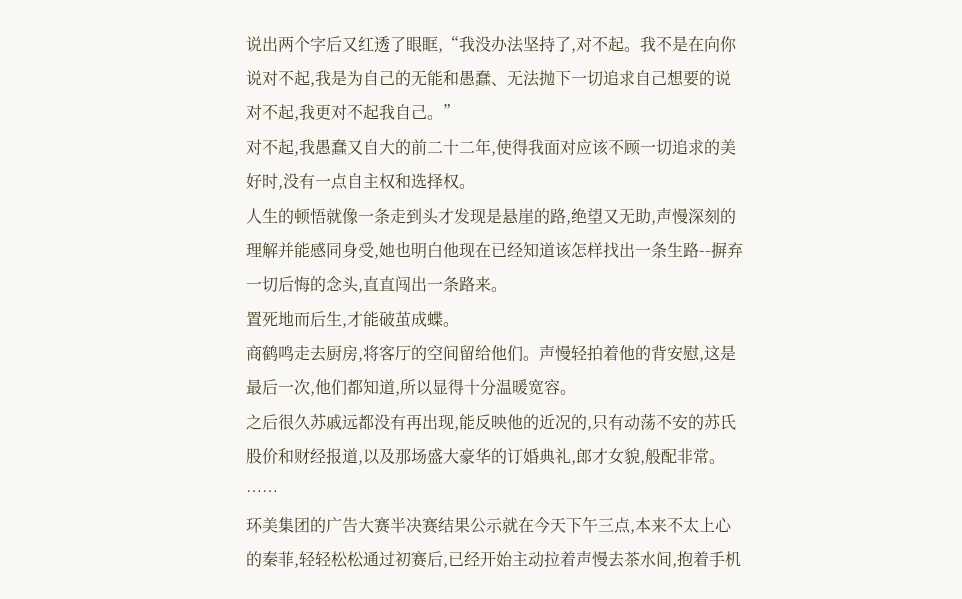说出两个字后又红透了眼眶,“我没办法坚持了,对不起。我不是在向你说对不起,我是为自己的无能和愚蠢、无法抛下一切追求自己想要的说对不起,我更对不起我自己。”
对不起,我愚蠢又自大的前二十二年,使得我面对应该不顾一切追求的美好时,没有一点自主权和选择权。
人生的顿悟就像一条走到头才发现是悬崖的路,绝望又无助,声慢深刻的理解并能感同身受,她也明白他现在已经知道该怎样找出一条生路--摒弃一切后悔的念头,直直闯出一条路来。
置死地而后生,才能破茧成蝶。
商鹤鸣走去厨房,将客厅的空间留给他们。声慢轻拍着他的背安慰,这是最后一次,他们都知道,所以显得十分温暖宽容。
之后很久苏戚远都没有再出现,能反映他的近况的,只有动荡不安的苏氏股价和财经报道,以及那场盛大豪华的订婚典礼,郎才女貌,般配非常。
……
环美集团的广告大赛半决赛结果公示就在今天下午三点,本来不太上心的秦菲,轻轻松松通过初赛后,已经开始主动拉着声慢去茶水间,抱着手机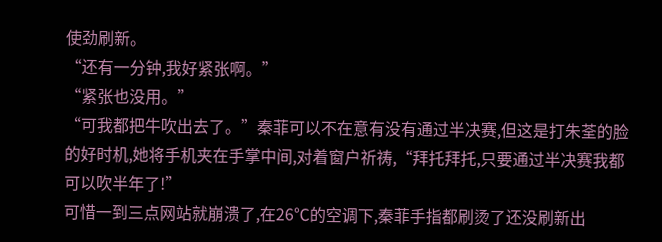使劲刷新。
“还有一分钟,我好紧张啊。”
“紧张也没用。”
“可我都把牛吹出去了。”秦菲可以不在意有没有通过半决赛,但这是打朱荃的脸的好时机,她将手机夹在手掌中间,对着窗户祈祷,“拜托拜托,只要通过半决赛我都可以吹半年了!”
可惜一到三点网站就崩溃了,在26℃的空调下,秦菲手指都刷烫了还没刷新出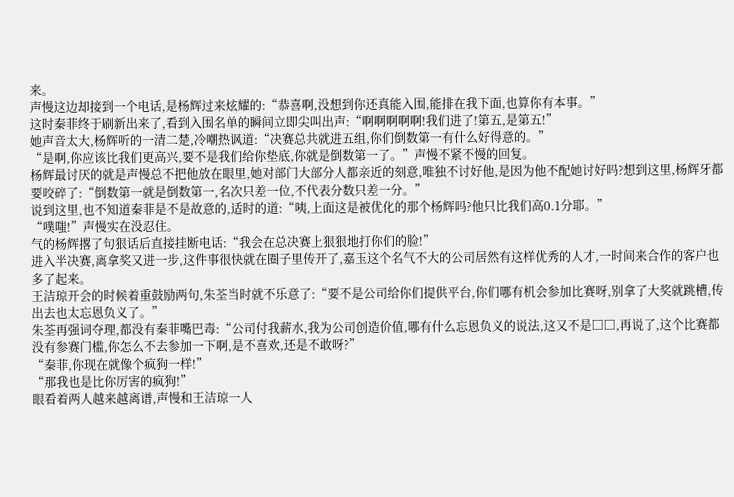来。
声慢这边却接到一个电话,是杨辉过来炫耀的:“恭喜啊,没想到你还真能入围,能排在我下面,也算你有本事。”
这时秦菲终于刷新出来了,看到入围名单的瞬间立即尖叫出声:“啊啊啊啊啊!我们进了!第五,是第五!”
她声音太大,杨辉听的一清二楚,冷嘲热讽道:“决赛总共就进五组,你们倒数第一有什么好得意的。”
“是啊,你应该比我们更高兴,要不是我们给你垫底,你就是倒数第一了。”声慢不紧不慢的回复。
杨辉最讨厌的就是声慢总不把他放在眼里,她对部门大部分人都亲近的刻意,唯独不讨好他,是因为他不配她讨好吗?想到这里,杨辉牙都要咬碎了:“倒数第一就是倒数第一,名次只差一位,不代表分数只差一分。”
说到这里,也不知道秦菲是不是故意的,适时的道:“咦,上面这是被优化的那个杨辉吗?他只比我们高0.1分耶。”
“噗嗤!”声慢实在没忍住。
气的杨辉撂了句狠话后直接挂断电话:“我会在总决赛上狠狠地打你们的脸!”
进入半决赛,离拿奖又进一步,这件事很快就在圈子里传开了,嘉玉这个名气不大的公司居然有这样优秀的人才,一时间来合作的客户也多了起来。
王洁琼开会的时候着重鼓励两句,朱荃当时就不乐意了:“要不是公司给你们提供平台,你们哪有机会参加比赛呀,别拿了大奖就跳槽,传出去也太忘恩负义了。”
朱荃再强词夺理,都没有秦菲嘴巴毒:“公司付我薪水,我为公司创造价值,哪有什么忘恩负义的说法,这又不是□□,再说了,这个比赛都没有参赛门槛,你怎么不去参加一下啊,是不喜欢,还是不敢呀?”
“秦菲,你现在就像个疯狗一样!”
“那我也是比你厉害的疯狗!”
眼看着两人越来越离谱,声慢和王洁琼一人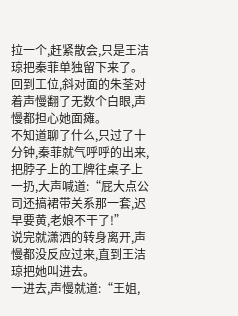拉一个,赶紧散会,只是王洁琼把秦菲单独留下来了。
回到工位,斜对面的朱荃对着声慢翻了无数个白眼,声慢都担心她面瘫。
不知道聊了什么,只过了十分钟,秦菲就气呼呼的出来,把脖子上的工牌往桌子上一扔,大声喊道:“屁大点公司还搞裙带关系那一套,迟早要黄,老娘不干了!”
说完就潇洒的转身离开,声慢都没反应过来,直到王洁琼把她叫进去。
一进去,声慢就道:“王姐,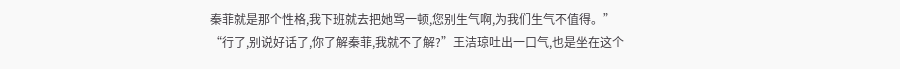秦菲就是那个性格,我下班就去把她骂一顿,您别生气啊,为我们生气不值得。”
“行了,别说好话了,你了解秦菲,我就不了解?”王洁琼吐出一口气,也是坐在这个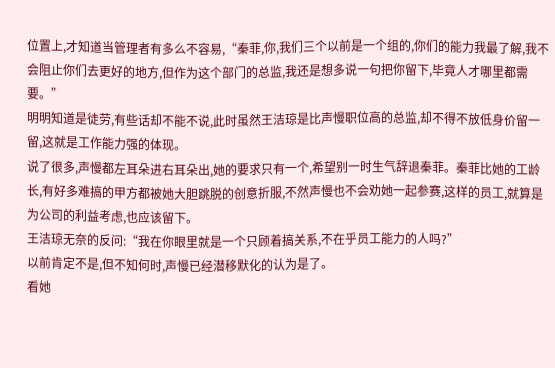位置上,才知道当管理者有多么不容易,“秦菲,你,我们三个以前是一个组的,你们的能力我最了解,我不会阻止你们去更好的地方,但作为这个部门的总监,我还是想多说一句把你留下,毕竟人才哪里都需要。”
明明知道是徒劳,有些话却不能不说,此时虽然王洁琼是比声慢职位高的总监,却不得不放低身价留一留,这就是工作能力强的体现。
说了很多,声慢都左耳朵进右耳朵出,她的要求只有一个,希望别一时生气辞退秦菲。秦菲比她的工龄长,有好多难搞的甲方都被她大胆跳脱的创意折服,不然声慢也不会劝她一起参赛,这样的员工,就算是为公司的利益考虑,也应该留下。
王洁琼无奈的反问:“我在你眼里就是一个只顾着搞关系,不在乎员工能力的人吗?”
以前肯定不是,但不知何时,声慢已经潜移默化的认为是了。
看她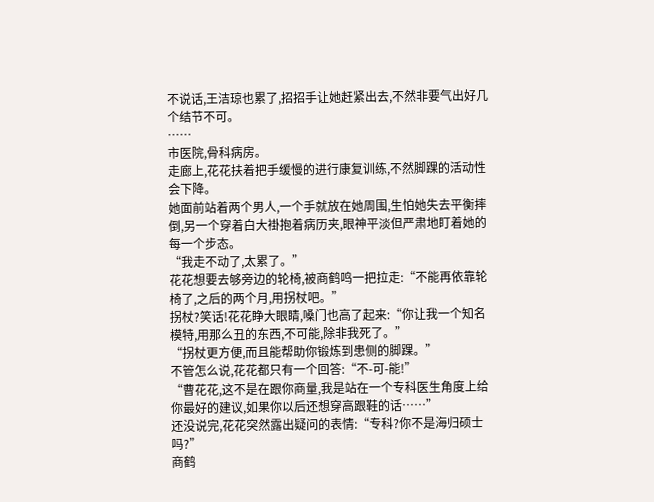不说话,王洁琼也累了,招招手让她赶紧出去,不然非要气出好几个结节不可。
……
市医院,骨科病房。
走廊上,花花扶着把手缓慢的进行康复训练,不然脚踝的活动性会下降。
她面前站着两个男人,一个手就放在她周围,生怕她失去平衡摔倒,另一个穿着白大褂抱着病历夹,眼神平淡但严肃地盯着她的每一个步态。
“我走不动了,太累了。”
花花想要去够旁边的轮椅,被商鹤鸣一把拉走:“不能再依靠轮椅了,之后的两个月,用拐杖吧。”
拐杖?笑话!花花睁大眼睛,嗓门也高了起来:“你让我一个知名模特,用那么丑的东西,不可能,除非我死了。”
“拐杖更方便,而且能帮助你锻炼到患侧的脚踝。”
不管怎么说,花花都只有一个回答:“不-可-能!”
“曹花花,这不是在跟你商量,我是站在一个专科医生角度上给你最好的建议,如果你以后还想穿高跟鞋的话……”
还没说完,花花突然露出疑问的表情:“专科?你不是海归硕士吗?”
商鹤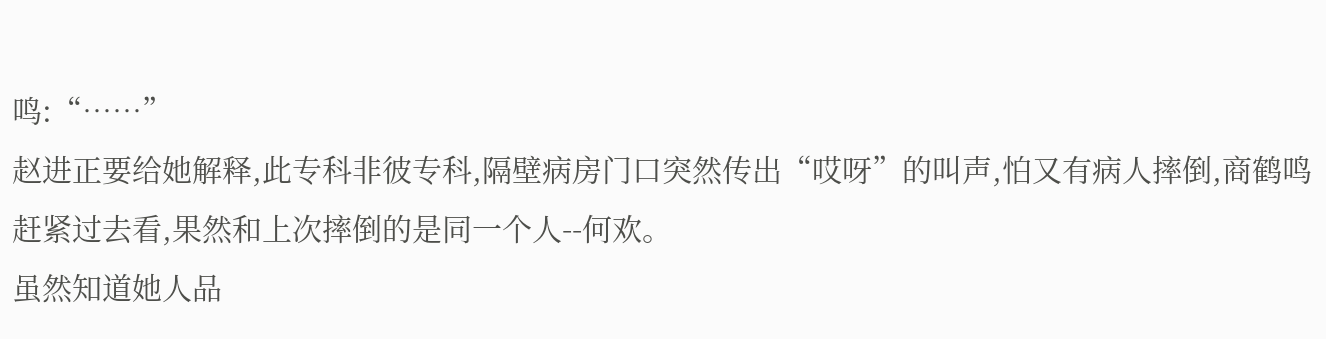鸣:“……”
赵进正要给她解释,此专科非彼专科,隔壁病房门口突然传出“哎呀”的叫声,怕又有病人摔倒,商鹤鸣赶紧过去看,果然和上次摔倒的是同一个人--何欢。
虽然知道她人品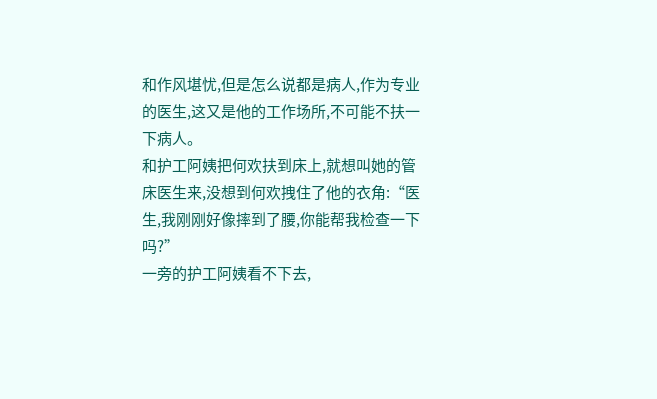和作风堪忧,但是怎么说都是病人,作为专业的医生,这又是他的工作场所,不可能不扶一下病人。
和护工阿姨把何欢扶到床上,就想叫她的管床医生来,没想到何欢拽住了他的衣角:“医生,我刚刚好像摔到了腰,你能帮我检查一下吗?”
一旁的护工阿姨看不下去,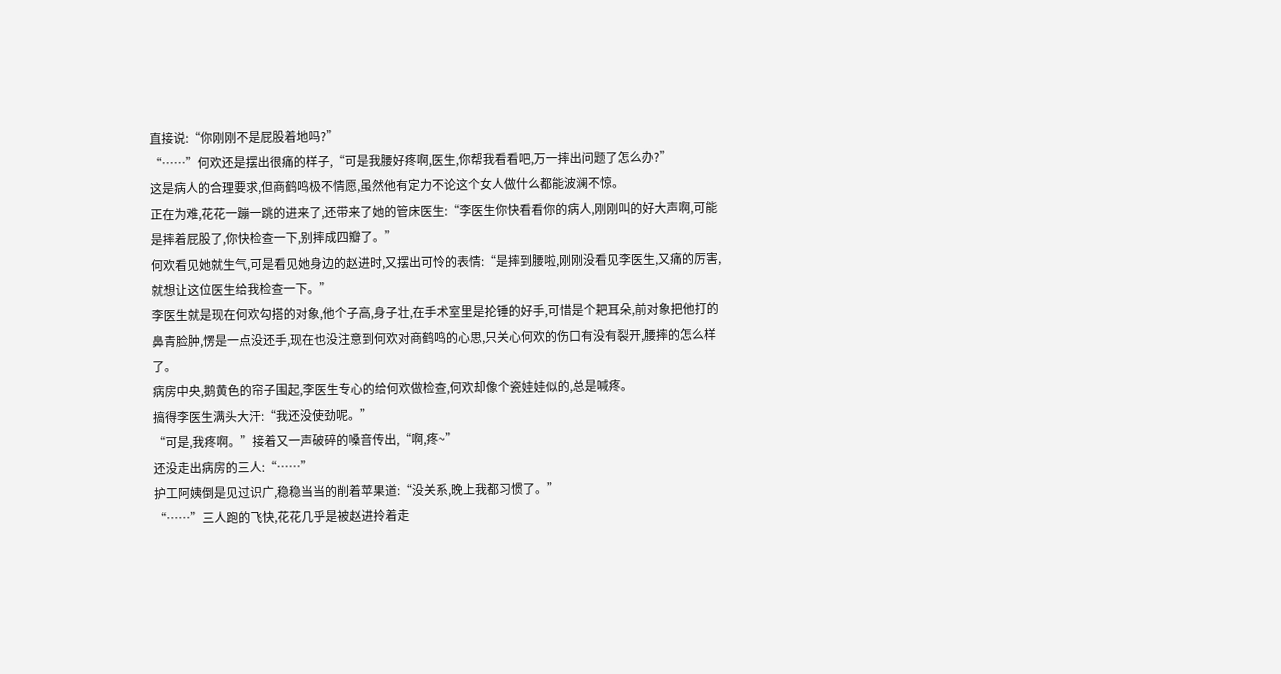直接说:“你刚刚不是屁股着地吗?”
“……”何欢还是摆出很痛的样子,“可是我腰好疼啊,医生,你帮我看看吧,万一摔出问题了怎么办?”
这是病人的合理要求,但商鹤鸣极不情愿,虽然他有定力不论这个女人做什么都能波澜不惊。
正在为难,花花一蹦一跳的进来了,还带来了她的管床医生:“李医生你快看看你的病人,刚刚叫的好大声啊,可能是摔着屁股了,你快检查一下,别摔成四瓣了。”
何欢看见她就生气,可是看见她身边的赵进时,又摆出可怜的表情:“是摔到腰啦,刚刚没看见李医生,又痛的厉害,就想让这位医生给我检查一下。”
李医生就是现在何欢勾搭的对象,他个子高,身子壮,在手术室里是抡锤的好手,可惜是个耙耳朵,前对象把他打的鼻青脸肿,愣是一点没还手,现在也没注意到何欢对商鹤鸣的心思,只关心何欢的伤口有没有裂开,腰摔的怎么样了。
病房中央,鹅黄色的帘子围起,李医生专心的给何欢做检查,何欢却像个瓷娃娃似的,总是喊疼。
搞得李医生满头大汗:“我还没使劲呢。”
“可是,我疼啊。”接着又一声破碎的嗓音传出,“啊,疼~”
还没走出病房的三人:“……”
护工阿姨倒是见过识广,稳稳当当的削着苹果道:“没关系,晚上我都习惯了。”
“……”三人跑的飞快,花花几乎是被赵进拎着走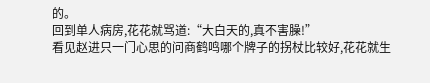的。
回到单人病房,花花就骂道:“大白天的,真不害臊!”
看见赵进只一门心思的问商鹤鸣哪个牌子的拐杖比较好,花花就生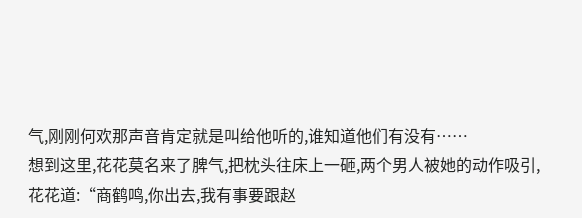气,刚刚何欢那声音肯定就是叫给他听的,谁知道他们有没有……
想到这里,花花莫名来了脾气,把枕头往床上一砸,两个男人被她的动作吸引,花花道:“商鹤鸣,你出去,我有事要跟赵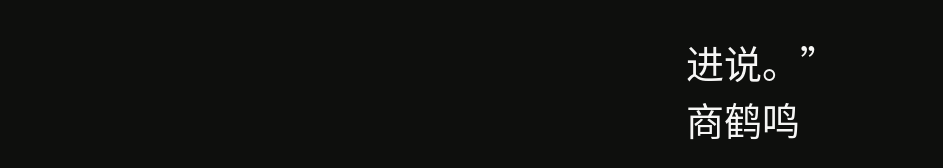进说。”
商鹤鸣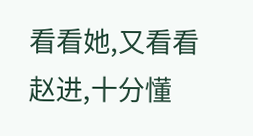看看她,又看看赵进,十分懂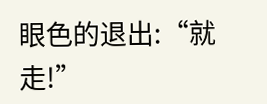眼色的退出:“就走!”